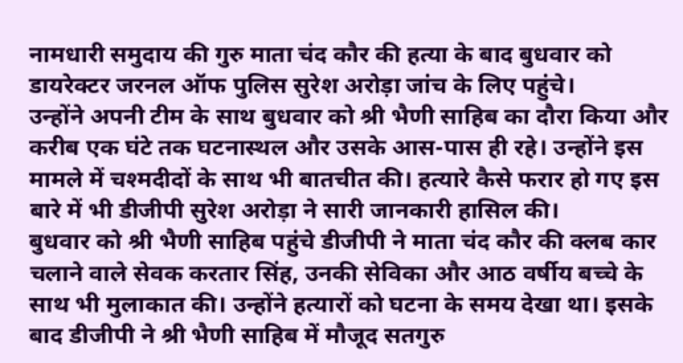नामधारी समुदाय की गुरु माता चंद कौर की हत्या के बाद बुधवार को डायरेक्टर जरनल ऑफ पुलिस सुरेश अरोड़ा जांच के लिए पहुंचे।
उन्होंने अपनी टीम के साथ बुधवार को श्री भैणी साहिब का दौरा किया और करीब एक घंटे तक घटनास्थल और उसके आस-पास ही रहे। उन्होंने इस मामले में चश्मदीदों के साथ भी बातचीत की। हत्यारे कैसे फरार हो गए इस बारे में भी डीजीपी सुरेश अरोड़ा ने सारी जानकारी हासिल की।
बुधवार को श्री भैणी साहिब पहुंचे डीजीपी ने माता चंद कौर की क्लब कार चलाने वाले सेवक करतार सिंह, उनकी सेविका और आठ वर्षीय बच्चे के साथ भी मुलाकात की। उन्होंने हत्यारों को घटना के समय देखा था। इसके बाद डीजीपी ने श्री भैणी साहिब में मौजूद सतगुरु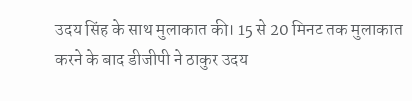उदय सिंह के साथ मुलाकात की। 15 से 20 मिनट तक मुलाकात करने के बाद डीजीपी ने ठाकुर उदय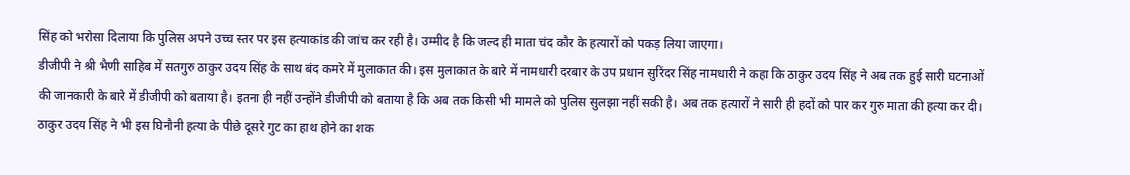सिंह को भरोसा दिलाया कि पुलिस अपने उच्च स्तर पर इस हत्याकांड की जांच कर रही है। उम्मीद है कि जल्द ही माता चंद कौर के हत्यारों को पकड़ लिया जाएगा।
डीजीपी ने श्री भैणी साहिब में सतगुरु ठाकुर उदय सिंह के साथ बंद कमरे में मुलाकात की। इस मुलाकात के बारे में नामधारी दरबार के उप प्रधान सुरिंदर सिंह नामधारी ने कहा कि ठाकुर उदय सिंह ने अब तक हुई सारी घटनाओं की जानकारी के बारे में डीजीपी को बताया है। इतना ही नहीं उन्होंने डीजीपी को बताया है कि अब तक किसी भी मामले को पुलिस सुलझा नहीं सकी है। अब तक हत्यारों ने सारी ही हदों को पार कर गुरु माता की हत्या कर दी। ठाकुर उदय सिंह ने भी इस घिनौनी हत्या के पीछे दूसरे गुट का हाथ होने का शक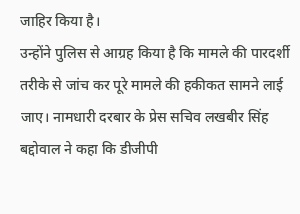जाहिर किया है।
उन्होंने पुलिस से आग्रह किया है कि मामले की पारदर्शी तरीके से जांच कर पूरे मामले की हकीकत सामने लाई जाए। नामधारी दरबार के प्रेस सचिव लखबीर सिंह बद्दोवाल ने कहा कि डीजीपी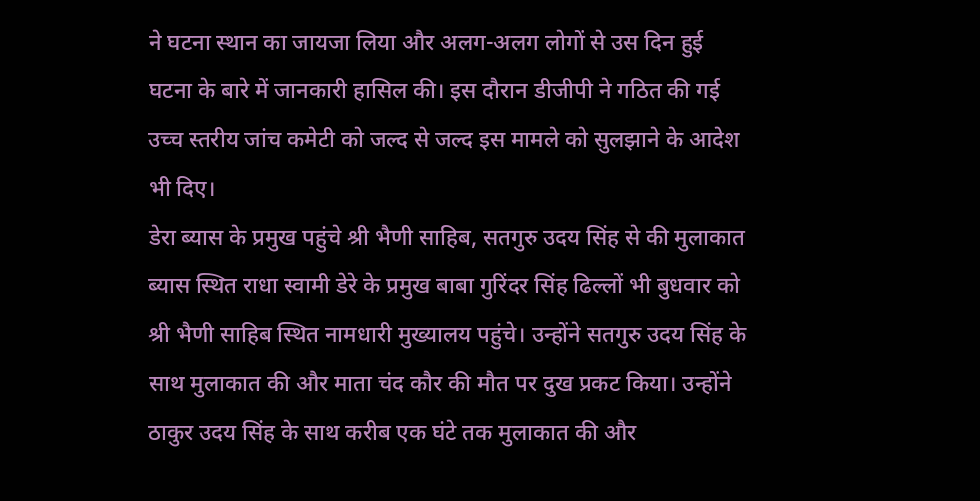ने घटना स्थान का जायजा लिया और अलग-अलग लोगों से उस दिन हुई घटना के बारे में जानकारी हासिल की। इस दौरान डीजीपी ने गठित की गई उच्च स्तरीय जांच कमेटी को जल्द से जल्द इस मामले को सुलझाने के आदेश भी दिए।
डेरा ब्यास के प्रमुख पहुंचे श्री भैणी साहिब, सतगुरु उदय सिंह से की मुलाकात
ब्यास स्थित राधा स्वामी डेरे के प्रमुख बाबा गुरिंदर सिंह ढिल्लों भी बुधवार को श्री भैणी साहिब स्थित नामधारी मुख्यालय पहुंचे। उन्होंने सतगुरु उदय सिंह के साथ मुलाकात की और माता चंद कौर की मौत पर दुख प्रकट किया। उन्होंने ठाकुर उदय सिंह के साथ करीब एक घंटे तक मुलाकात की और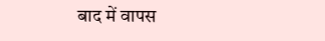बाद में वापस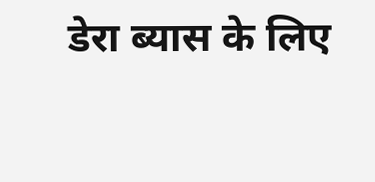डेरा ब्यास के लिए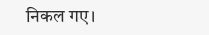निकल गए।